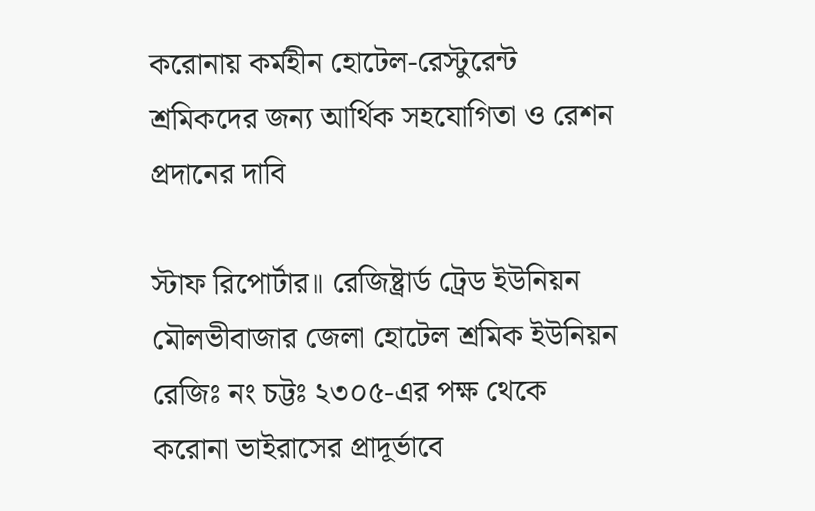করোনায় কর্মহীন হোটেল-রেস্টুরেন্ট শ্রমিকদের জন্য আর্থিক সহযোগিতা ও রেশন প্রদানের দাবি

স্টাফ রিপোর্টার॥ রেজিষ্ট্রার্ড ট্রেড ইউনিয়ন মৌলভীবাজার জেলা হোটেল শ্রমিক ইউনিয়ন রেজিঃ নং চট্টঃ ২৩০৫-এর পক্ষ থেকে করোনা ভাইরাসের প্রাদূর্ভাবে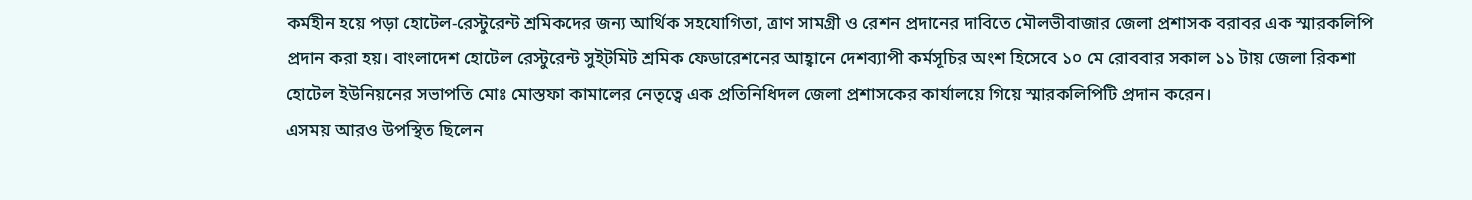কর্মহীন হয়ে পড়া হোটেল-রেস্টুরেন্ট শ্রমিকদের জন্য আর্থিক সহযোগিতা, ত্রাণ সামগ্রী ও রেশন প্রদানের দাবিতে মৌলভীবাজার জেলা প্রশাসক বরাবর এক স্মারকলিপি প্রদান করা হয়। বাংলাদেশ হোটেল রেস্টুরেন্ট সুই্টমিট শ্রমিক ফেডারেশনের আহ্বানে দেশব্যাপী কর্মসূচির অংশ হিসেবে ১০ মে রোববার সকাল ১১ টায় জেলা রিকশা হোটেল ইউনিয়নের সভাপতি মোঃ মোস্তফা কামালের নেতৃত্বে এক প্রতিনিধিদল জেলা প্রশাসকের কার্যালয়ে গিয়ে স্মারকলিপিটি প্রদান করেন।
এসময় আরও উপস্থিত ছিলেন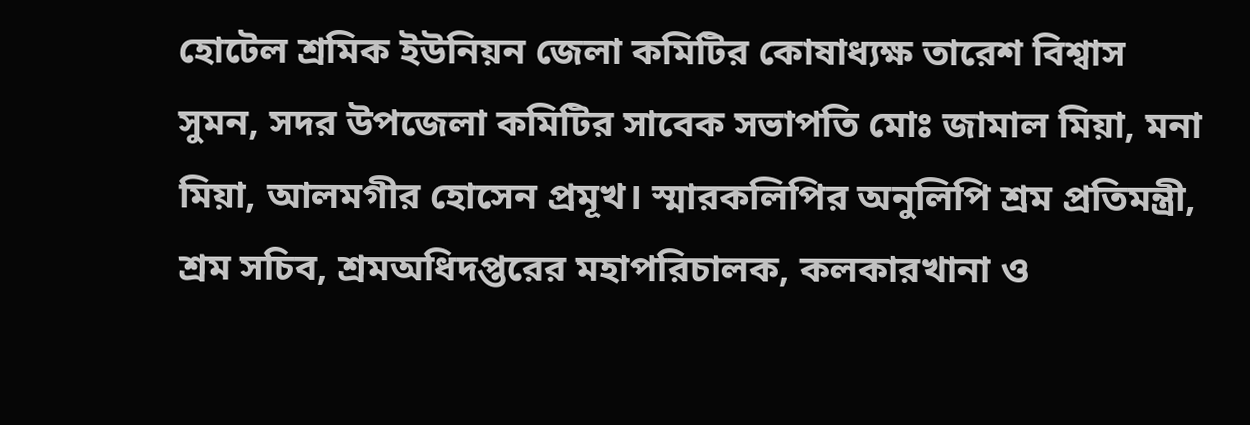হোটেল শ্রমিক ইউনিয়ন জেলা কমিটির কোষাধ্যক্ষ তারেশ বিশ্বাস সুমন, সদর উপজেলা কমিটির সাবেক সভাপতি মোঃ জামাল মিয়া, মনা মিয়া, আলমগীর হোসেন প্রমূখ। স্মারকলিপির অনুলিপি শ্রম প্রতিমন্ত্রী, শ্রম সচিব, শ্রমঅধিদপ্তরের মহাপরিচালক, কলকারখানা ও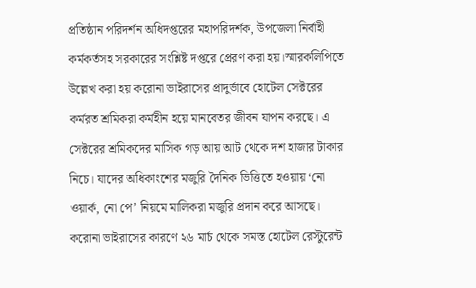প্রতিষ্ঠান পরিদর্শন অধিদপ্তরের মহাপরিদর্শক, উপজেলা নির্বাহী কর্মকর্তসহ সরকারের সংশ্লিষ্ট দপ্তরে প্রেরণ করা হয়।স্মারকলিপিতে উল্লেখ করা হয় করোনা ভাইরাসের প্রাদুর্ভাবে হোটেল সেক্টরের কর্মরত শ্রমিকরা কর্মহীন হয়ে মানবেতর জীবন যাপন করছে। এ সেক্টরের শ্রমিকদের মাসিক গড় আয় আট থেকে দশ হাজার টাকার নিচে। যাদের অধিকাংশের মজুরি দৈনিক ভিত্তিতে হওয়ায় ‘নো ওয়ার্ক, নো পে’ নিয়মে মালিকরা মজুরি প্রদান করে আসছে। করোনা ভাইরাসের কারণে ২৬ মার্চ থেকে সমস্ত হোটেল রেস্টুরেন্ট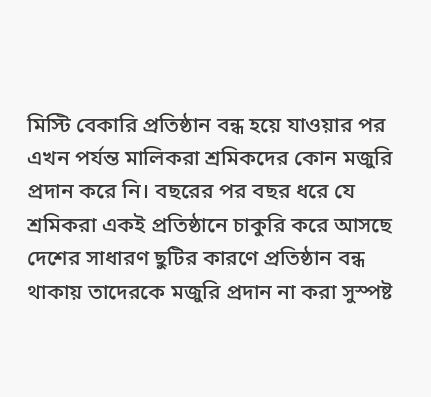মিস্টি বেকারি প্রতিষ্ঠান বন্ধ হয়ে যাওয়ার পর এখন পর্যন্ত মালিকরা শ্রমিকদের কোন মজুরি প্রদান করে নি। বছরের পর বছর ধরে যে শ্রমিকরা একই প্রতিষ্ঠানে চাকুরি করে আসছে দেশের সাধারণ ছুটির কারণে প্রতিষ্ঠান বন্ধ থাকায় তাদেরকে মজুরি প্রদান না করা সুস্পষ্ট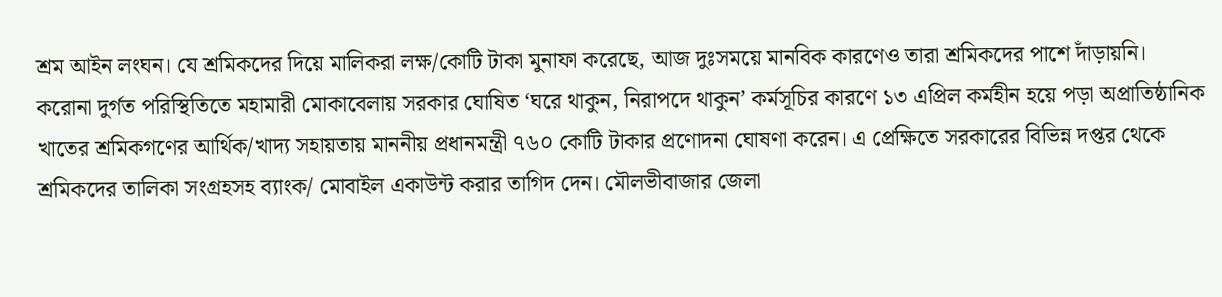শ্রম আইন লংঘন। যে শ্রমিকদের দিয়ে মালিকরা লক্ষ/কোটি টাকা মুনাফা করেছে, আজ দুঃসময়ে মানবিক কারণেও তারা শ্রমিকদের পাশে দাঁড়ায়নি।
করোনা দুর্গত পরিস্থিতিতে মহামারী মোকাবেলায় সরকার ঘোষিত ‘ঘরে থাকুন, নিরাপদে থাকুন’ কর্মসূচির কারণে ১৩ এপ্রিল কর্মহীন হয়ে পড়া অপ্রাতিষ্ঠানিক খাতের শ্রমিকগণের আর্থিক/খাদ্য সহায়তায় মাননীয় প্রধানমন্ত্রী ৭৬০ কোটি টাকার প্রণোদনা ঘোষণা করেন। এ প্রেক্ষিতে সরকারের বিভিন্ন দপ্তর থেকে শ্রমিকদের তালিকা সংগ্রহসহ ব্যাংক/ মোবাইল একাউন্ট করার তাগিদ দেন। মৌলভীবাজার জেলা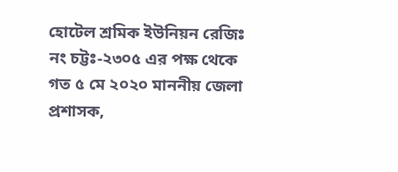হোটেল শ্রমিক ইউনিয়ন রেজিঃ নং চট্টঃ-২৩০৫ এর পক্ষ থেকে গত ৫ মে ২০২০ মাননীয় জেলা প্রশাসক,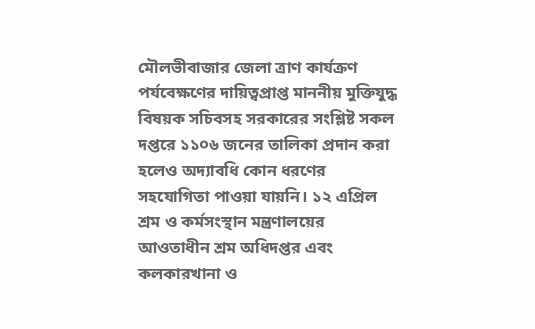মৌলভীবাজার জেলা ত্রাণ কার্যক্রণ পর্যবেক্ষণের দায়িত্বপ্রাপ্ত মাননীয় মুক্তিযুদ্ধ বিষয়ক সচিবসহ সরকারের সংশ্লিষ্ট সকল দপ্তরে ১১০৬ জনের তালিকা প্রদান করা হলেও অদ্যাবধি কোন ধরণের সহযোগিতা পাওয়া যায়নি। ১২ এপ্রিল শ্রম ও কর্মসংস্থান মন্ত্রণালয়ের আওতাধীন শ্রম অধিদপ্তর এবং কলকারখানা ও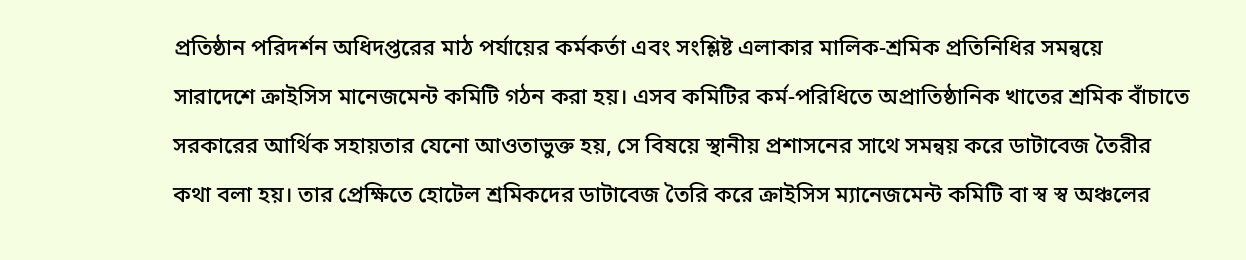প্রতিষ্ঠান পরিদর্শন অধিদপ্তরের মাঠ পর্যায়ের কর্মকর্তা এবং সংশ্লিষ্ট এলাকার মালিক-শ্রমিক প্রতিনিধির সমন্বয়ে সারাদেশে ক্রাইসিস মানেজমেন্ট কমিটি গঠন করা হয়। এসব কমিটির কর্ম-পরিধিতে অপ্রাতিষ্ঠানিক খাতের শ্রমিক বাঁচাতে সরকারের আর্থিক সহায়তার যেনো আওতাভুক্ত হয়, সে বিষয়ে স্থানীয় প্রশাসনের সাথে সমন্বয় করে ডাটাবেজ তৈরীর কথা বলা হয়। তার প্রেক্ষিতে হোটেল শ্রমিকদের ডাটাবেজ তৈরি করে ক্রাইসিস ম্যানেজমেন্ট কমিটি বা স্ব স্ব অঞ্চলের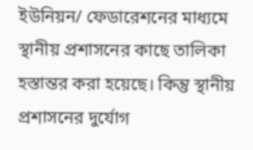ইউনিয়ন/ ফেডারেশনের মাধ্যমে স্থানীয় প্রশাসনের কাছে তালিকা হস্তান্তর করা হয়েছে। কিন্তু স্থানীয় প্রশাসনের দুর্যোগ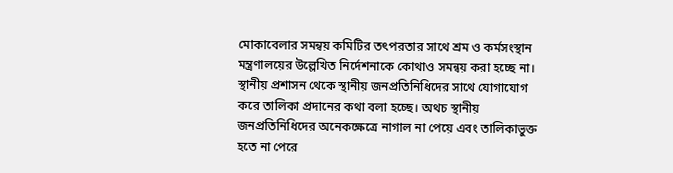মোকাবেলার সমন্বয় কমিটির তৎপরতার সাথে শ্রম ও কর্মসংস্থান মন্ত্রণালয়ের উল্লেখিত নির্দেশনাকে কোথাও সমন্বয় করা হচ্ছে না। স্থানীয় প্রশাসন থেকে স্থানীয় জনপ্রতিনিধিদের সাথে যোগাযোগ করে তালিকা প্রদানের কথা বলা হচ্ছে। অথচ স্থানীয় জনপ্রতিনিধিদের অনেকক্ষেত্রে নাগাল না পেয়ে এবং তালিকাভুক্ত হতে না পেরে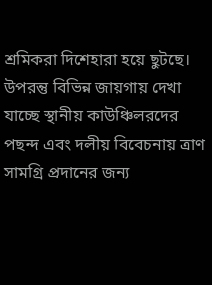শ্রমিকরা দিশেহারা হয়ে ছুটছে। উপরন্তু বিভিন্ন জায়গায় দেখা যাচ্ছে স্থানীয় কাউঞ্চিলরদের পছন্দ এবং দলীয় বিবেচনায় ত্রাণ সামগ্রি প্রদানের জন্য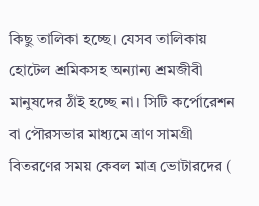কিছু তালিকা হচ্ছে। যেসব তালিকায় হোটেল শ্রমিকসহ অন্যান্য শ্রমজীবী মানুষদের ঠাঁই হচ্ছে না। সিটি কর্পোরেশন বা পৌরসভার মাধ্যমে ত্রাণ সামগ্রী বিতরণের সময় কেবল মাত্র ভোটারদের (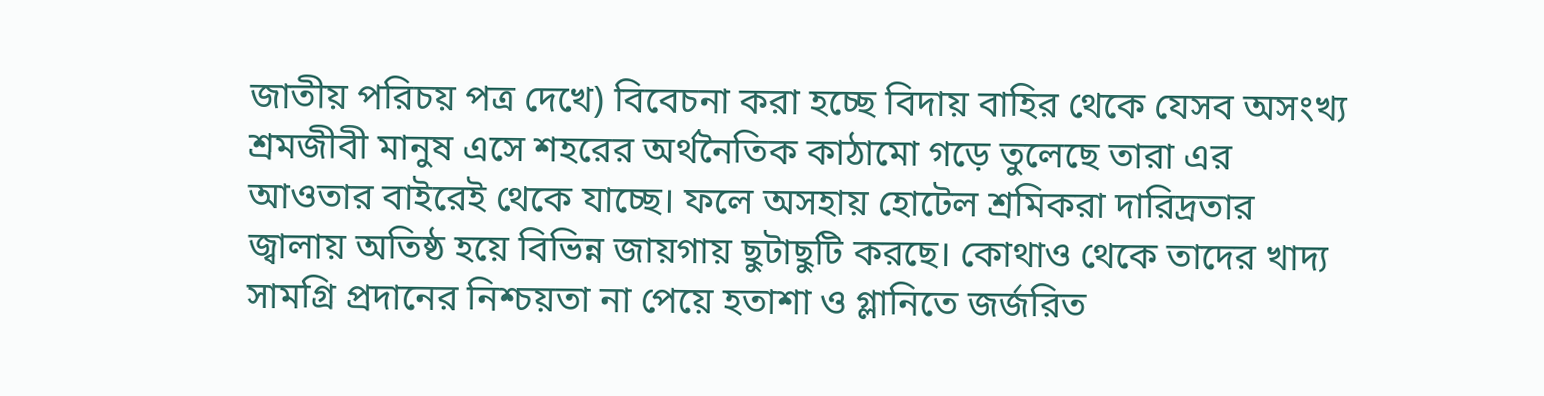জাতীয় পরিচয় পত্র দেখে) বিবেচনা করা হচ্ছে বিদায় বাহির থেকে যেসব অসংখ্য শ্রমজীবী মানুষ এসে শহরের অর্থনৈতিক কাঠামো গড়ে তুলেছে তারা এর আওতার বাইরেই থেকে যাচ্ছে। ফলে অসহায় হোটেল শ্রমিকরা দারিদ্রতার জ্বালায় অতিষ্ঠ হয়ে বিভিন্ন জায়গায় ছুটাছুটি করছে। কোথাও থেকে তাদের খাদ্য সামগ্রি প্রদানের নিশ্চয়তা না পেয়ে হতাশা ও গ্লানিতে জর্জরিত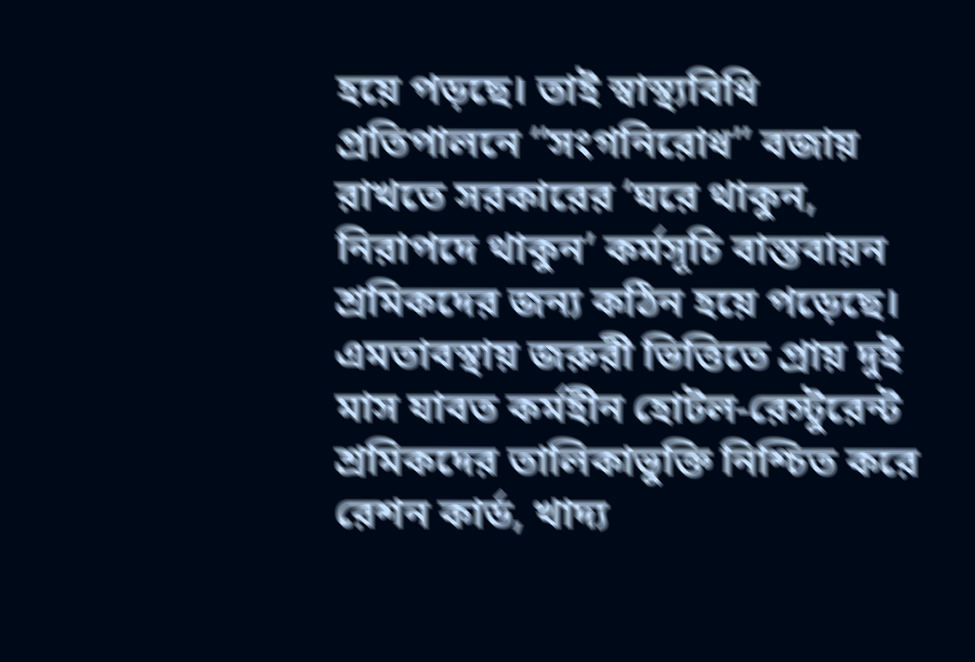হয়ে পড়ছে। তাই স্বাস্থ্যবিধি প্রতিপালনে “সংগনিরোধ” বজায় রাখতে সরকারের ‘ঘরে থাকুন, নিরাপদে থাকুন’ কর্মসূচি বাস্তবায়ন শ্রমিকদের জন্য কঠিন হয়ে পড়েছে। এমতাবস্থায় জরুরী ভিত্তিতে প্রায় দুই মাস যাবত কর্মহীন হোটল-রেস্টুরেন্ট শ্রমিকদের তালিকাভুক্তি নিশ্চিত করে রেশন কার্ড, খাদ্য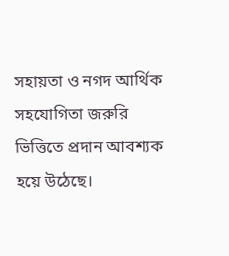সহায়তা ও নগদ আর্থিক সহযোগিতা জরুরি ভিত্তিতে প্রদান আবশ্যক হয়ে উঠেছে।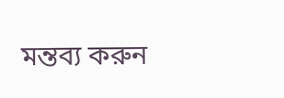মন্তব্য করুন